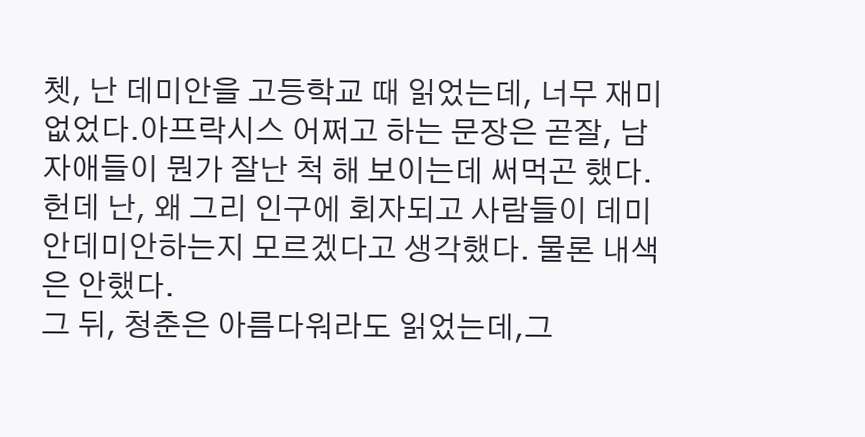쳇, 난 데미안을 고등학교 때 읽었는데, 너무 재미없었다.아프락시스 어쩌고 하는 문장은 곧잘, 남자애들이 뭔가 잘난 척 해 보이는데 써먹곤 했다. 헌데 난, 왜 그리 인구에 회자되고 사람들이 데미안데미안하는지 모르겠다고 생각했다. 물론 내색은 안했다.
그 뒤, 청춘은 아름다워라도 읽었는데,그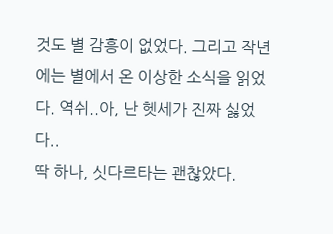것도 별 감흥이 없었다. 그리고 작년에는 별에서 온 이상한 소식을 읽었다. 역쉬..아, 난 헷세가 진짜 싫었다..
딱 하나, 싯다르타는 괜찮았다.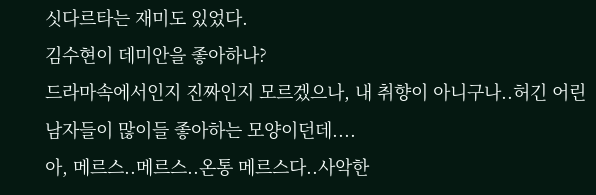싯다르타는 재미도 있었다.
김수현이 데미안을 좋아하나?
드라마속에서인지 진짜인지 모르겠으나, 내 취향이 아니구나..허긴 어린 남자들이 많이들 좋아하는 모양이던데....
아, 메르스..메르스..온통 메르스다..사악한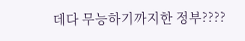데다 무능하기까지한 정부????